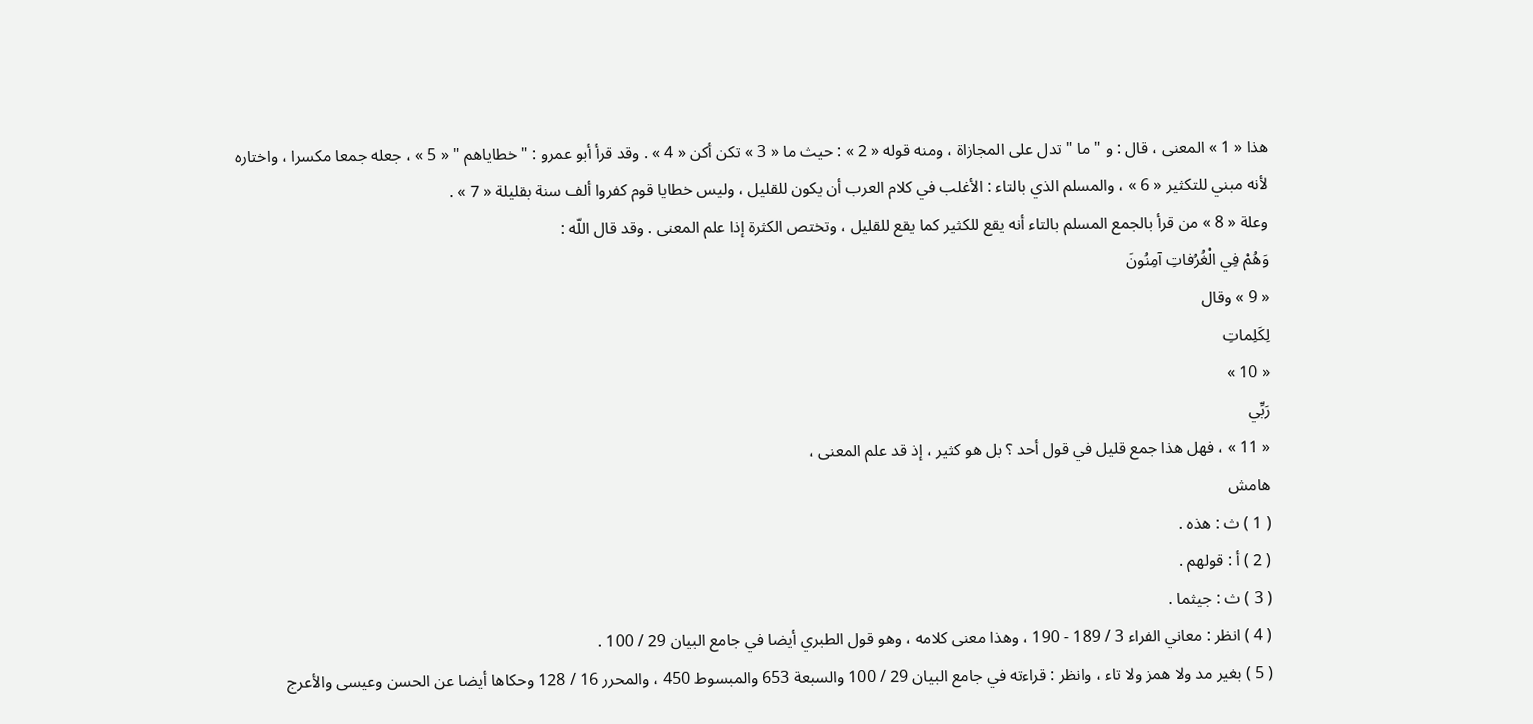هذا « 1 » المعنى ، قال : و " ما " تدل على المجازاة ، ومنه قوله « 2 » : حيث ما « 3 » تكن أكن « 4 » . وقد قرأ أبو عمرو : " خطاياهم " « 5 » ، جعله جمعا مكسرا ، واختاره لأنه مبني للتكثير « 6 » ، والمسلم الذي بالتاء : الأغلب في كلام العرب أن يكون للقليل ، وليس خطايا قوم كفروا ألف سنة بقليلة « 7 » .
وعلة « 8 » من قرأ بالجمع المسلم بالتاء أنه يقع للكثير كما يقع للقليل ، وتختص الكثرة إذا علم المعنى . وقد قال اللّه :
وَهُمْ فِي الْغُرُفاتِ آمِنُونَ
« 9 » وقال
لِكَلِماتِ
« 10 »
رَبِّي
« 11 » ، فهل هذا جمع قليل في قول أحد ؟ بل هو كثير ، إذ قد علم المعنى ،
هامش
( 1 ) ث : هذه .
( 2 ) أ : قولهم .
( 3 ) ث : جيثما .
( 4 ) انظر : معاني الفراء 3 / 189 - 190 ، وهذا معنى كلامه ، وهو قول الطبري أيضا في جامع البيان 29 / 100 .
( 5 ) بغير مد ولا همز ولا تاء ، وانظر : قراءته في جامع البيان 29 / 100 والسبعة 653 والمبسوط 450 ، والمحرر 16 / 128 وحكاها أيضا عن الحسن وعيسى والأعرج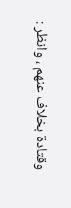وقتادة بخلاف عنهم ، وانظر :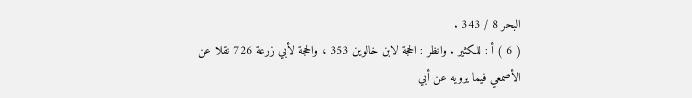البحر 8 / 343 .
( 6 ) أ : للكثير . وانظر : الحجة لابن خالوين 353 ، والحجة لأبي زرعة 726 نقلا عن الأصمعي فيما يرويه عن أبي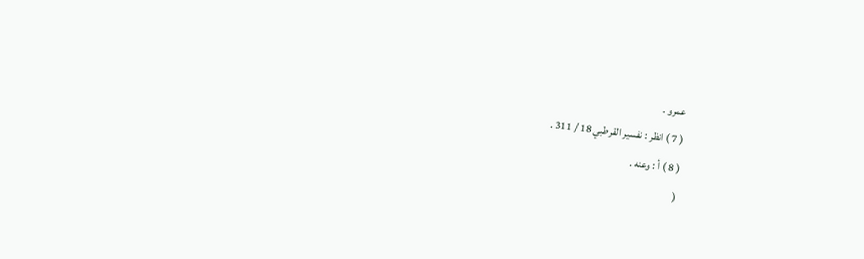عمرو .
( 7 ) انظر : نفسير القرطبي 18 / 311 .
( 8 ) أ : وعنه .
(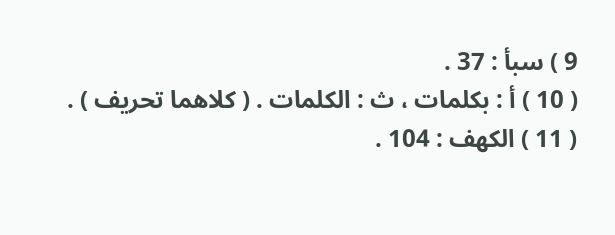9 ) سبأ : 37 .
( 10 ) أ : بكلمات ، ث : الكلمات . ( كلاهما تحريف ) .
( 11 ) الكهف : 104 .